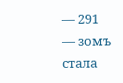— 291 — зомъ стала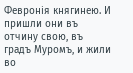Февронія княгинею. И пришли они въ отчину свою, въ градъ Муромъ, и жили во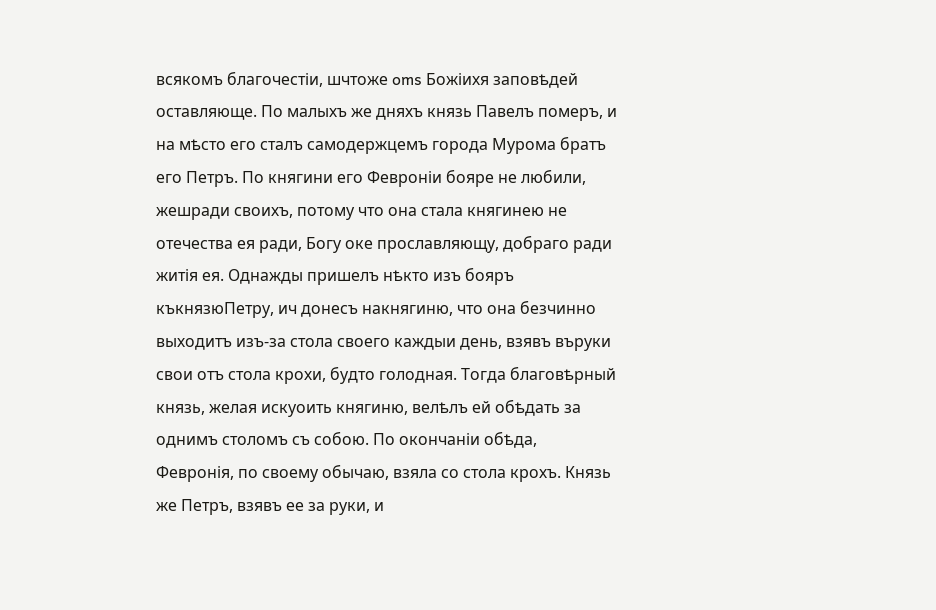всякомъ благочестіи, шчтоже oms Божіихя заповѣдей оставляюще. По малыхъ же дняхъ князь Павелъ померъ, и на мѣсто его сталъ самодержцемъ города Мурома братъ его Петръ. По княгини его Февроніи бояре не любили, жешради своихъ, потому что она стала княгинею не отечества ея ради, Богу оке прославляющу, добраго ради житія ея. Однажды пришелъ нѣкто изъ бояръ къкнязюПетру, ич донесъ накнягиню, что она безчинно выходитъ изъ-за стола своего каждыи день, взявъ въруки свои отъ стола крохи, будто голодная. Тогда благовѣрный князь, желая искуоить княгиню, велѣлъ ей обѣдать за однимъ столомъ съ собою. По окончаніи обѣда, Февронія, по своему обычаю, взяла со стола крохъ. Князь же Петръ, взявъ ее за руки, и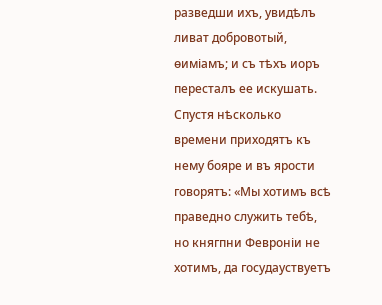разведши ихъ, увидѣлъ ливат добровотый, ѳиміамъ; и съ тѣхъ иоръ пересталъ ее искушать. Спустя нѣсколько времени приходятъ къ нему бояре и въ ярости говорятъ: «Мы хотимъ всѣ праведно служить тебѣ, но княгпни Февроніи не хотимъ, да госудауствуетъ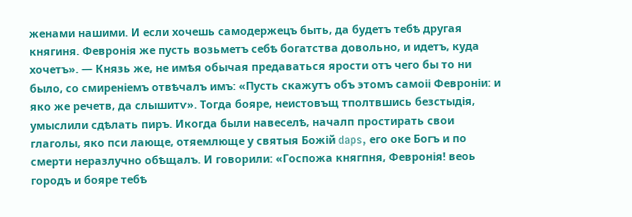женами нашими. И если хочешь самодержецъ быть, да будетъ тебѣ другая княгиня. Февронія же пусть возьметъ себѣ богатства довольно, и идетъ, куда хочетъ». — Князь же, не имѣя обычая предаваться ярости отъ чего бы то ни было, со смиреніемъ отвѣчалъ имъ: «Пусть скажутъ объ этомъ самоіі Февроніи: и яко же речетв, да слышитѵ». Тогда бояре, неистовъщ тполтвшись безстыдія, умыслили сдѣлать пиръ. Икогда были навеселѣ, началп простирать свои глаголы, яко пси лающе, отяемлюще у святыя Божій daps, его оке Богъ и по смерти неразлучно обѣщалъ. И говорили: «Госпожа княгпня, Февронія! веоь городъ и бояре тебѣ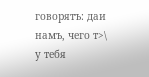говорятъ: даи намъ, чего т>\ у тебя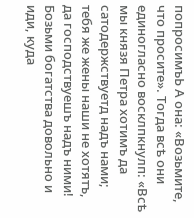попросимъЬ А она: «Возьмите, что просите». Тогда всѣ они единогласно восклпкнулп: «Всѣ мы князя Петра хотимъ да сатодержствуетд надъ нами; тебя же жены наши не хотятъ, да господствуешъ надъ ними! Бозьми богатства довольно и иди, куда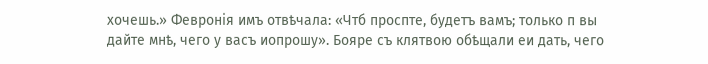хочешь.» Февронія имъ отвѣчала: «Чтб проспте, будетъ вамъ; только п вы дайте мнѣ, чего у васъ иопрошу». Бояре съ клятвою обѣщали еи дать, чего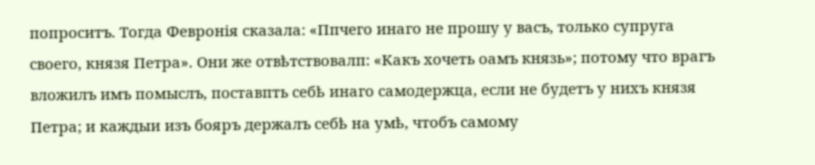попроситъ. Тогда Февронія сказала: «Ппчего инаго не прошу у васъ, только супруга своего, князя Петра». Они же отвѣтствовалп: «Какъ хочеть оамъ князь»; потому что врагъ вложилъ имъ помыслъ, поставпть себѣ инаго самодержца, если не будетъ у нихъ князя Петра; и каждыи изъ бояръ держалъ себѣ на умѣ, чтобъ самому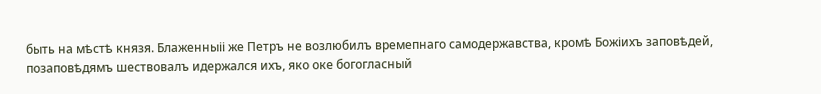быть на мѣстѣ князя. Блаженныіі же Петръ не возлюбилъ времепнаго самодержавства, кромѣ Божіихъ заповѣдей, позаповѣдямъ шествовалъ идержался ихъ, яко оке богогласный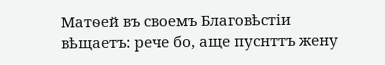Матѳей въ своемъ Благовѣстіи вѣщаетъ: рече бо, аще пуснттъ жену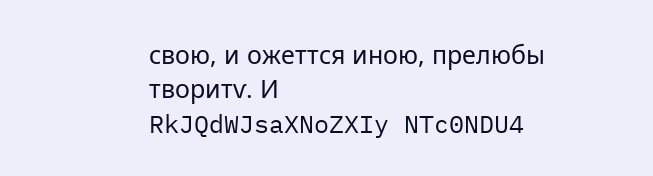свою, и ожеттся иною, прелюбы творитѵ. И
RkJQdWJsaXNoZXIy NTc0NDU4